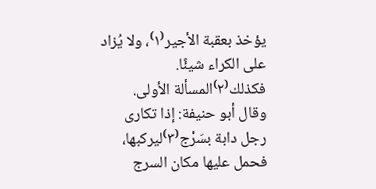يؤخذ بعقبة الأجير⁽١⁾، ولا يُزاد على الكراء شيئًا. فكذلك⁽٢⁾المسألة الأولى.
وقال أبو حنيفة: إذا تكارى رجل دابة بسَرْج⁽٣⁾ليركبها، فحمل عليها مكان السرج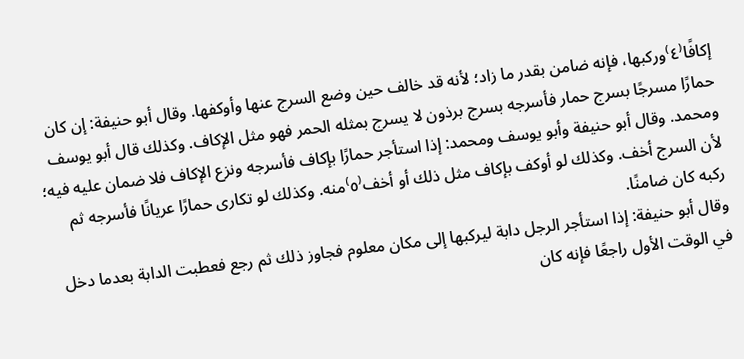إكافًا⁽٤⁾وركبها، فإنه ضامن بقدر ما زاد؛ لأنه قد خالف حين وضع السرج عنها وأوكفها. وقال أبو حنيفة: إن كان حمارًا مسرجًا بسرج حمار فأسرجه بسرج برذون لا يسرج بمثله الحمر فهو مثل الإكاف. وكذلك قال أبو يوسف ومحمد. وقال أبو حنيفة وأبو يوسف ومحمد: إذا استأجر حمارًا بإكاف فأسرجه ونزع الإكاف فلا ضمان عليه فيه؛ لأن السرج أخف. وكذلك لو أوكف بإكاف مثل ذلك أو أخف⁽٥⁾منه. وكذلك لو تكارى حمارًا عريانًا فأسرجه ثم ركبه كان ضامنًا.
وقال أبو حنيفة: إذا استأجر الرجل دابة ليركبها إلى مكان معلوم فجاوز ذلك ثم رجع فعطبت الدابة بعدما دخل في الوقت الأول راجعًا فإنه كان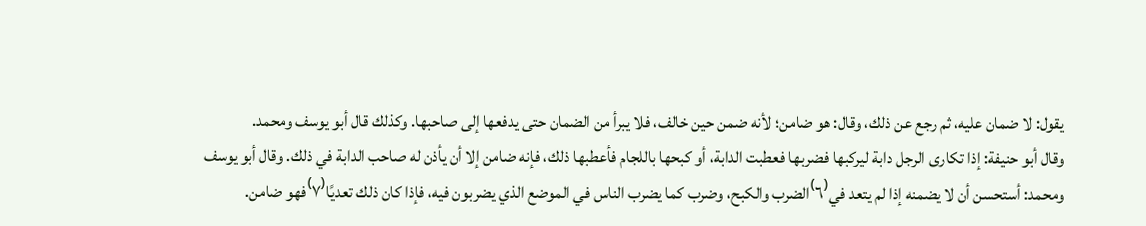يقول: لا ضمان عليه، ثم رجع عن ذلك، وقال: هو ضامن؛ لأنه ضمن حين خالف، فلا يبرأ من الضمان حتى يدفعها إلى صاحبها. وكذلك قال أبو يوسف ومحمد.
وقال أبو حنيفة: إذا تكارى الرجل دابة ليركبها فضربها فعطبت الدابة، أو كبحها باللجام فأعطبها ذلك، فإنه ضامن إلا أن يأذن له صاحب الدابة في ذلك. وقال أبو يوسف ومحمد: أستحسن أن لا يضمنه إذا لم يتعد في⁽٦⁾الضرب والكبح، وضرب كما يضرب الناس في الموضع الذي يضربون فيه، فإذا كان ذلك تعديًا⁽٧⁾فهو ضامن.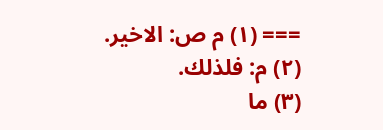=== (١) م ص: الاخير.
(٢) م: فلذلك.
(٣) ما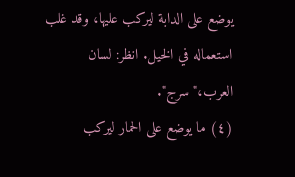يوضع على الدابة ليركب عليها، وقد غلب استعماله في الخيل. انظر: لسان العرب،"سرج".
(٤) ما يوضع على الحمار ليركب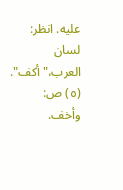عليه. انظر: لسان العرب،"أكف".
(٥) ص: وأخف.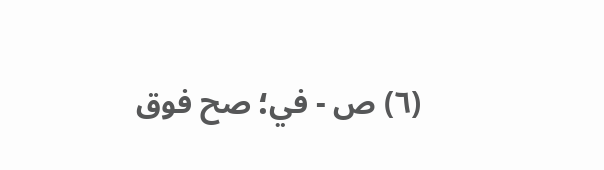(٦) ص - في؛ صح فوق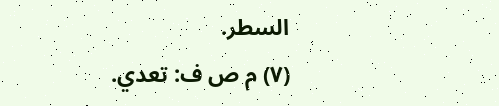السطر.
(٧) م ص ف: تعدي.